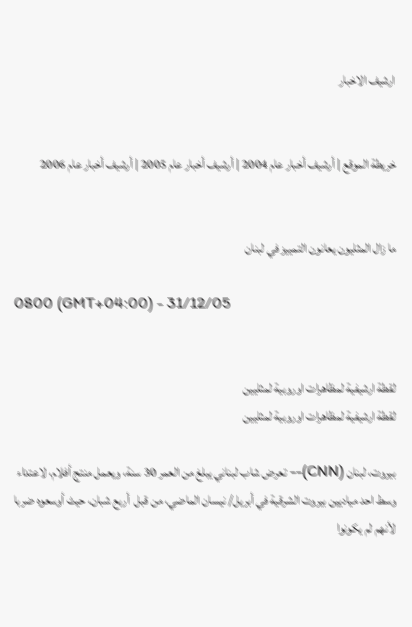ارشيف الاخبار


خريطة الموقع | أرشيف أخبار عام 2004 | أرشيف أخبار عام 2005 | أرشيف أخبار عام 2006


ما زال المثليون يعانون التمييز في لبنان

0800 (GMT+04:00) - 31/12/05


لقطة ارشيفية لمظاهرات اوروبية لمثليين
لقطة ارشيفية لمظاهرات اوروبية لمثليين

بيروت، لبنان (CNN)-- تعرض شاب لبناني يبلغ من العمر 30 سنة، ويعمل منتج أفلام، لاعتداء وسط احد مياديين بيروت الشرقية في أبريل/ نيسان الماضي، من قبل  أربع شبان، حيث أوسعوه ضربا لأنهم لم يكونوا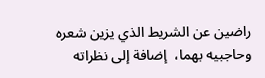راضين عن الشريط الذي يزين شعره وحاجبيه بهما،  إضافة إلى نظراته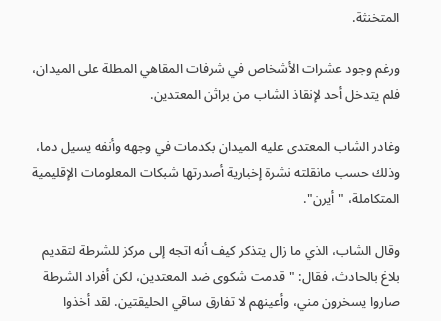المتخنثة.

ورغم وجود عشرات الأشخاص في شرفات المقاهي المطلة على الميدان، فلم يتدخل أحد لإنقاذ الشاب من براثن المعتدين.

وغادر الشاب المعتدى عليه الميدان بكدمات في وجهه وأنفه يسيل دما، وذلك حسب مانقلته نشرة إخبارية أصدرتها شبكات المعلومات الإقليمية المتكاملة، "أيرن".

وقال الشاب، الذي ما زال يتذكر كيف أنه اتجه إلى مركز للشرطة لتقديم بلاغ بالحادث، فقال: "قدمت شكوى ضد المعتدين، لكن أفراد الشرطة صاروا يسخرون مني، وأعينهم لا تفارق ساقي الحليقتين. لقد أخذوا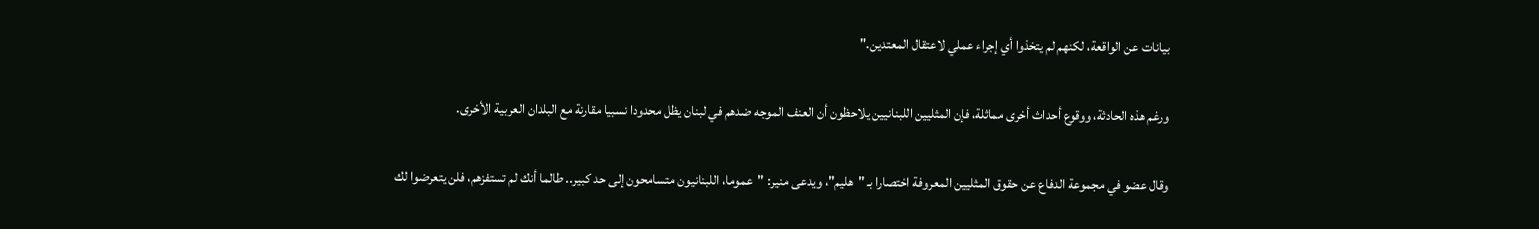بيانات عن الواقعة، لكنهم لم يتخذوا أي إجراء عملي لاعتقال المعتدين."

ورغم هذه الحادثة، ووقوع أحداث أخرى مماثلة، فإن المثليين اللبنانيين يلاحظون أن العنف الموجه ضدهم في لبنان يظل محدودا نسبيا مقارنة مع البلدان العربية الأخرى.

وقال عضو في مجموعة الدفاع عن حقوق المثليين المعروفة اختصارا بـ "هليم"، ويدعى منير: "عموما، اللبنانيون متسامحون إلى حد كبير.. طالما أنك لم تستفزهم، فلن يتعرضوا لك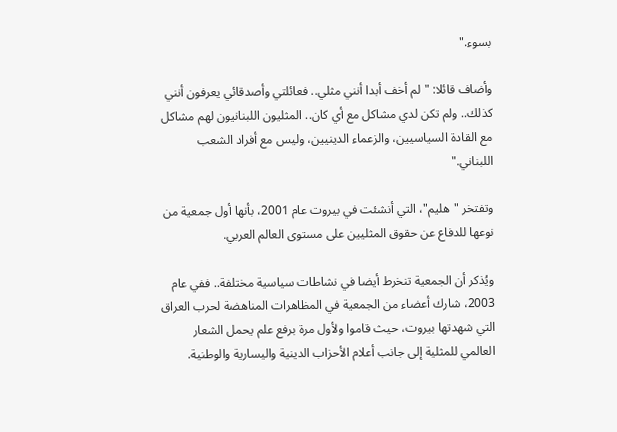بسوء."

وأضاف قائلا: "لم أخف أبدا أنني مثلي.. فعائلتي وأصدقائي يعرفون أنني كذلك.. ولم تكن لدي مشاكل مع أي كان.. المثليون اللبنانيون لهم مشاكل مع القادة السياسيين، والزعماء الدينيين، وليس مع أفراد الشعب اللبناني."

وتفتخر "هليم"، التي أنشئت في بيروت عام 2001، بأنها أول جمعية من نوعها للدفاع عن حقوق المثليين على مستوى العالم العربي.

ويُذكر أن الجمعية تنخرط أيضا في نشاطات سياسية مختلفة.. ففي عام 2003، شارك أعضاء من الجمعية في المظاهرات المناهضة لحرب العراق التي شهدتها بيروت، حيث قاموا ولأول مرة برفع علم يحمل الشعار العالمي للمثلية إلى جانب أعلام الأحزاب الدينية واليسارية والوطنية.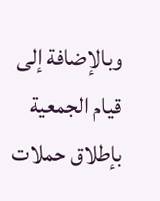وبالإضافة إلى قيام الجمعية بإطلاق حملات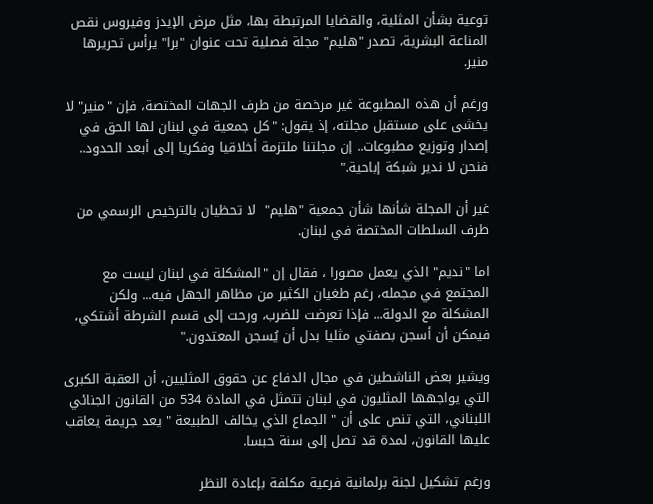توعية بشأن المثلية، والقضايا المرتبطة بها، مثل مرض الإيدز وفيروس نقص المناعة البشرية، تصدر "هليم" مجلة فصلية تحت عنوان "برا" يرأس تحريرها منير.

ورغم أن هذه المطبوعة غير مرخصة من طرف الجهات المختصة، فإن "منير" لا يخشى على مستقبل مجلته، إذ يقول: "كل جمعية في لبنان لها الحق في إصدار وتوزيع مطبوعات.. إن مجلتنا ملتزمة أخلاقيا وفكريا إلى أبعد الحدود.. فنحن لا ندير شبكة إباحية."

غير أن المجلة شأنها شأن جمعية "هليم"  لا تحظيان بالترخيص الرسمي من طرف السلطات المختصة في لبنان.

اما "نديم" الذي يعمل مصورا ، فقال إن "المشكلة في لبنان ليست مع المجتمع في مجمله، رغم طغيان الكثير من مظاهر الجهل فيه... ولكن المشكلة مع الدولة... فإذا تعرضت للضرب، ورحت إلى قسم الشرطة أشتكي، فيمكن أن أسجن بصفتي مثليا بدل أن يُسجن المعتدون."

ويشير بعض الناشطين في مجال الدفاع عن حقوق المثليين، أن العقبة الكبرى التي يواجهها المثليون في لبنان تتمثل في المادة 534 من القانون الجنائي اللبناني، التي تنص على أن " الجماع الذي يخالف الطبيعة " يعد جريمة يعاقب عليها القانون، لمدة قد تصل إلى سنة حبسا.

ورغم تشكيل لجنة برلمانية فرعية مكلفة بإعادة النظر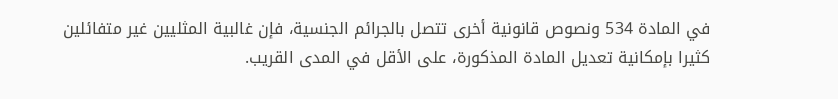في المادة 534 ونصوص قانونية أخرى تتصل بالجرائم الجنسية، فإن غالبية المثليين غير متفائلين كثيرا بإمكانية تعديل المادة المذكورة، على الأقل في المدى القريب.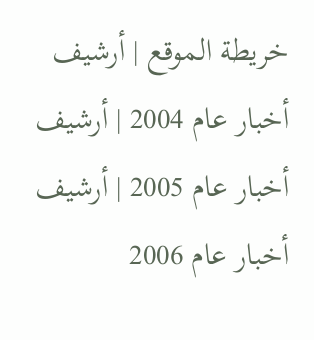خريطة الموقع | أرشيف أخبار عام 2004 | أرشيف أخبار عام 2005 | أرشيف أخبار عام 2006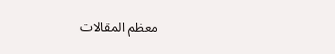معظم المقالات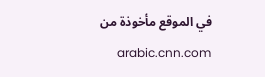في الموقع مأخوذة من arabic.cnn.com